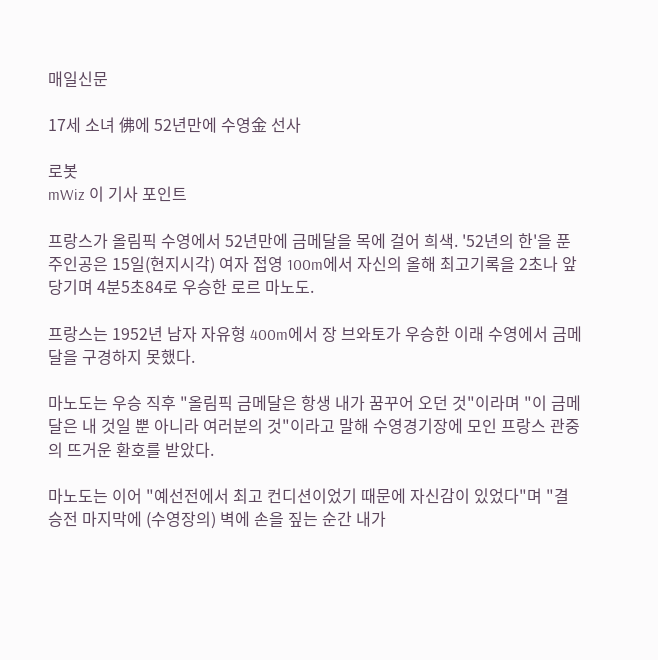매일신문

17세 소녀 佛에 52년만에 수영金 선사

로봇
mWiz 이 기사 포인트

프랑스가 올림픽 수영에서 52년만에 금메달을 목에 걸어 희색. '52년의 한'을 푼 주인공은 15일(현지시각) 여자 접영 100m에서 자신의 올해 최고기록을 2초나 앞당기며 4분5초84로 우승한 로르 마노도.

프랑스는 1952년 남자 자유형 400m에서 장 브와토가 우승한 이래 수영에서 금메달을 구경하지 못했다.

마노도는 우승 직후 "올림픽 금메달은 항생 내가 꿈꾸어 오던 것"이라며 "이 금메달은 내 것일 뿐 아니라 여러분의 것"이라고 말해 수영경기장에 모인 프랑스 관중의 뜨거운 환호를 받았다.

마노도는 이어 "예선전에서 최고 컨디션이었기 때문에 자신감이 있었다"며 "결승전 마지막에 (수영장의) 벽에 손을 짚는 순간 내가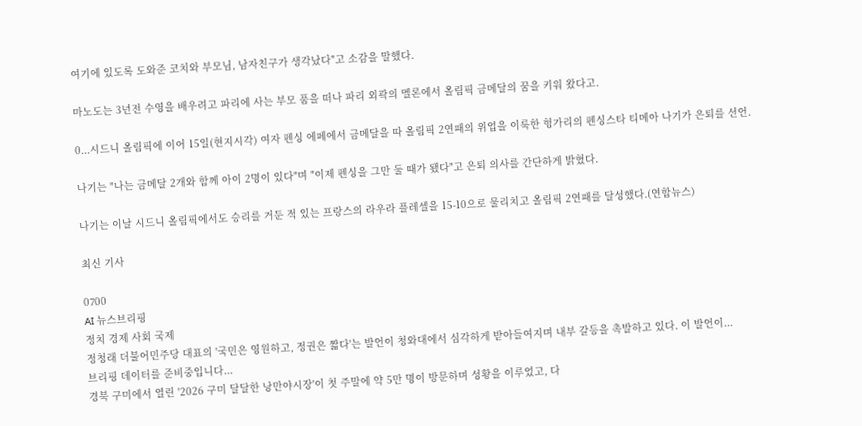여기에 있도록 도와준 코치와 부모님, 남자친구가 생각났다"고 소감을 말했다.

마노도는 3년전 수영을 배우려고 파리에 사는 부모 품을 떠나 파리 외곽의 멜론에서 올림픽 금메달의 꿈을 키워 왔다고.

0...시드니 올림픽에 이어 15일(현지시각) 여자 펜싱 에페에서 금메달을 따 올림픽 2연패의 위업을 이룩한 헝가리의 펜싱스타 티메아 나기가 은퇴를 선언.

나기는 "나는 금메달 2개와 함께 아이 2명이 있다"며 "이제 펜싱을 그만 둘 때가 됐다"고 은퇴 의사를 간단하게 밝혔다.

나기는 이날 시드니 올림픽에서도 승리를 거둔 적 있는 프랑스의 라우라 플레셀을 15-10으로 물리치고 올림픽 2연패를 달성했다.(연합뉴스)

최신 기사

0700
AI 뉴스브리핑
정치 경제 사회 국제
정청래 더불어민주당 대표의 '국민은 영원하고, 정권은 짧다'는 발언이 청와대에서 심각하게 받아들여지며 내부 갈등을 촉발하고 있다. 이 발언이...
브리핑 데이터를 준비중입니다...
경북 구미에서 열린 '2026 구미 달달한 낭만야시장'이 첫 주말에 약 5만 명이 방문하며 성황을 이루었고, 다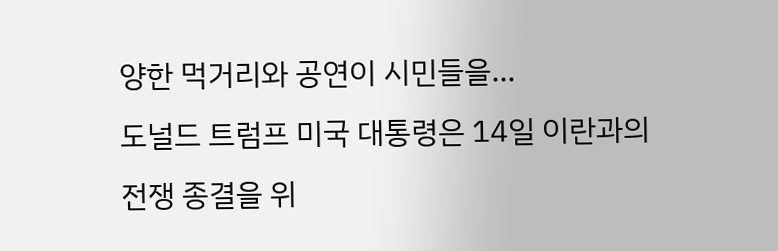양한 먹거리와 공연이 시민들을...
도널드 트럼프 미국 대통령은 14일 이란과의 전쟁 종결을 위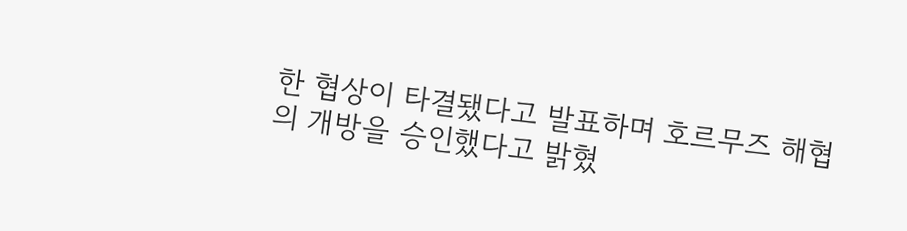한 협상이 타결됐다고 발표하며 호르무즈 해협의 개방을 승인했다고 밝혔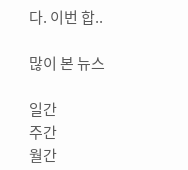다. 이번 합..

많이 본 뉴스

일간
주간
월간